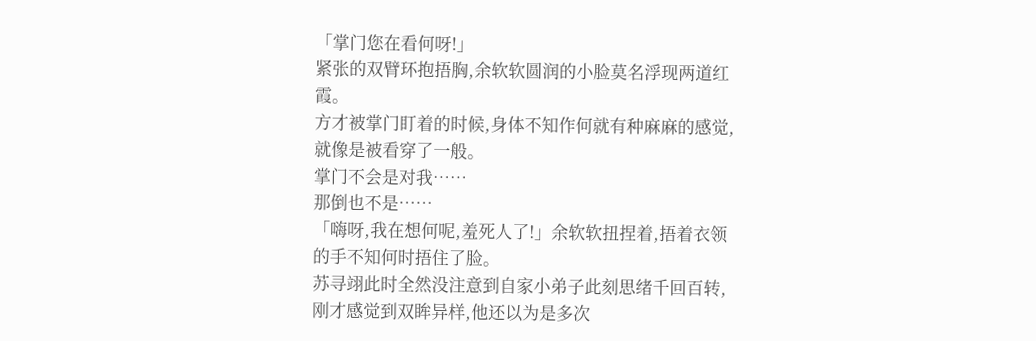「掌门您在看何呀!」
紧张的双臂环抱捂胸,余软软圆润的小脸莫名浮现两道红霞。
方才被掌门盯着的时候,身体不知作何就有种麻麻的感觉,就像是被看穿了一般。
掌门不会是对我……
那倒也不是……
「嗨呀,我在想何呢,羞死人了!」余软软扭捏着,捂着衣领的手不知何时捂住了脸。
苏寻翊此时全然没注意到自家小弟子此刻思绪千回百转,刚才感觉到双眸异样,他还以为是多次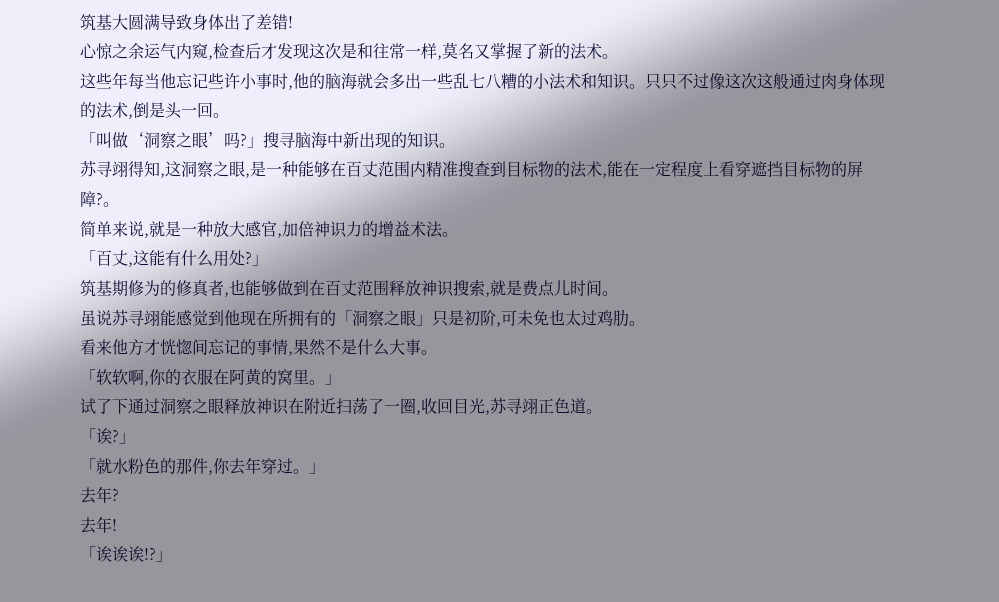筑基大圆满导致身体出了差错!
心惊之余运气内窥,检查后才发现这次是和往常一样,莫名又掌握了新的法术。
这些年每当他忘记些许小事时,他的脑海就会多出一些乱七八糟的小法术和知识。只只不过像这次这般通过肉身体现的法术,倒是头一回。
「叫做‘洞察之眼’吗?」搜寻脑海中新出现的知识。
苏寻翊得知,这洞察之眼,是一种能够在百丈范围内精准搜查到目标物的法术,能在一定程度上看穿遮挡目标物的屏障?。
简单来说,就是一种放大感官,加倍神识力的增益术法。
「百丈,这能有什么用处?」
筑基期修为的修真者,也能够做到在百丈范围释放神识搜索,就是费点儿时间。
虽说苏寻翊能感觉到他现在所拥有的「洞察之眼」只是初阶,可未免也太过鸡肋。
看来他方才恍惚间忘记的事情,果然不是什么大事。
「软软啊,你的衣服在阿黄的窝里。」
试了下通过洞察之眼释放神识在附近扫荡了一圈,收回目光,苏寻翊正色道。
「诶?」
「就水粉色的那件,你去年穿过。」
去年?
去年!
「诶诶诶!?」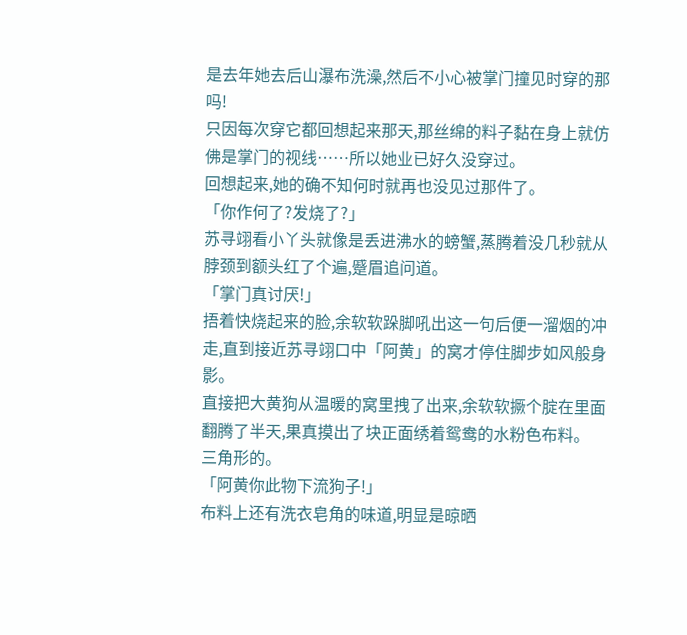是去年她去后山瀑布洗澡,然后不小心被掌门撞见时穿的那吗!
只因每次穿它都回想起来那天,那丝绵的料子黏在身上就仿佛是掌门的视线……所以她业已好久没穿过。
回想起来,她的确不知何时就再也没见过那件了。
「你作何了?发烧了?」
苏寻翊看小丫头就像是丢进沸水的螃蟹,蒸腾着没几秒就从脖颈到额头红了个遍,蹙眉追问道。
「掌门真讨厌!」
捂着快烧起来的脸,余软软跺脚吼出这一句后便一溜烟的冲走,直到接近苏寻翊口中「阿黄」的窝才停住脚步如风般身影。
直接把大黄狗从温暖的窝里拽了出来,余软软撅个腚在里面翻腾了半天,果真摸出了块正面绣着鸳鸯的水粉色布料。
三角形的。
「阿黄你此物下流狗子!」
布料上还有洗衣皂角的味道,明显是晾晒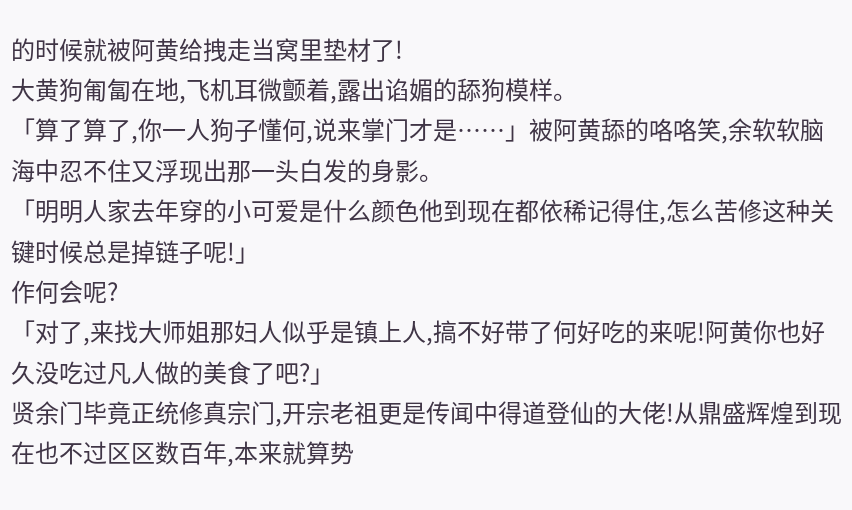的时候就被阿黄给拽走当窝里垫材了!
大黄狗匍匐在地,飞机耳微颤着,露出谄媚的舔狗模样。
「算了算了,你一人狗子懂何,说来掌门才是……」被阿黄舔的咯咯笑,余软软脑海中忍不住又浮现出那一头白发的身影。
「明明人家去年穿的小可爱是什么颜色他到现在都依稀记得住,怎么苦修这种关键时候总是掉链子呢!」
作何会呢?
「对了,来找大师姐那妇人似乎是镇上人,搞不好带了何好吃的来呢!阿黄你也好久没吃过凡人做的美食了吧?」
贤余门毕竟正统修真宗门,开宗老祖更是传闻中得道登仙的大佬!从鼎盛辉煌到现在也不过区区数百年,本来就算势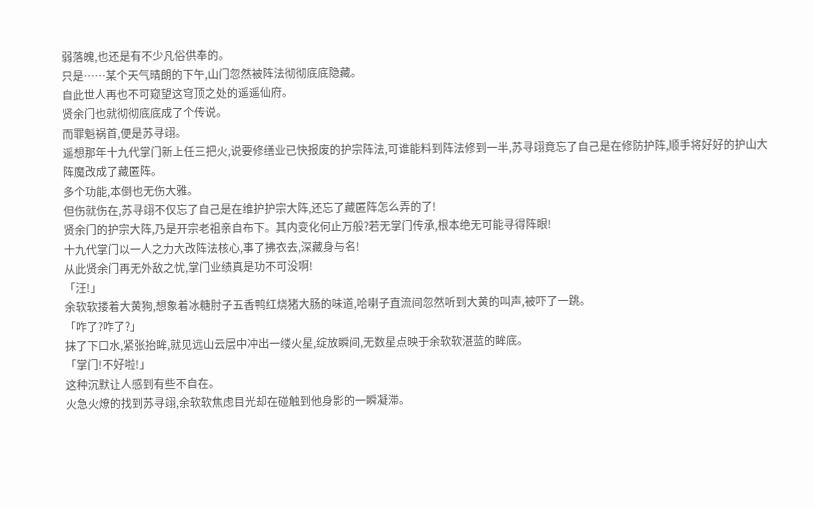弱落魄,也还是有不少凡俗供奉的。
只是……某个天气晴朗的下午,山门忽然被阵法彻彻底底隐藏。
自此世人再也不可窥望这穹顶之处的遥遥仙府。
贤余门也就彻彻底底成了个传说。
而罪魁祸首,便是苏寻翊。
遥想那年十九代掌门新上任三把火,说要修缮业已快报废的护宗阵法,可谁能料到阵法修到一半,苏寻翊竟忘了自己是在修防护阵,顺手将好好的护山大阵魔改成了藏匿阵。
多个功能,本倒也无伤大雅。
但伤就伤在,苏寻翊不仅忘了自己是在维护护宗大阵,还忘了藏匿阵怎么弄的了!
贤余门的护宗大阵,乃是开宗老祖亲自布下。其内变化何止万般?若无掌门传承,根本绝无可能寻得阵眼!
十九代掌门以一人之力大改阵法核心,事了拂衣去,深藏身与名!
从此贤余门再无外敌之忧,掌门业绩真是功不可没啊!
「汪!」
余软软搂着大黄狗,想象着冰糖肘子五香鸭红烧猪大肠的味道,哈喇子直流间忽然听到大黄的叫声,被吓了一跳。
「咋了?咋了?」
抹了下口水,紧张抬眸,就见远山云层中冲出一缕火星,绽放瞬间,无数星点映于余软软湛蓝的眸底。
「掌门!不好啦!」
这种沉默让人感到有些不自在。
火急火燎的找到苏寻翊,余软软焦虑目光却在碰触到他身影的一瞬凝滞。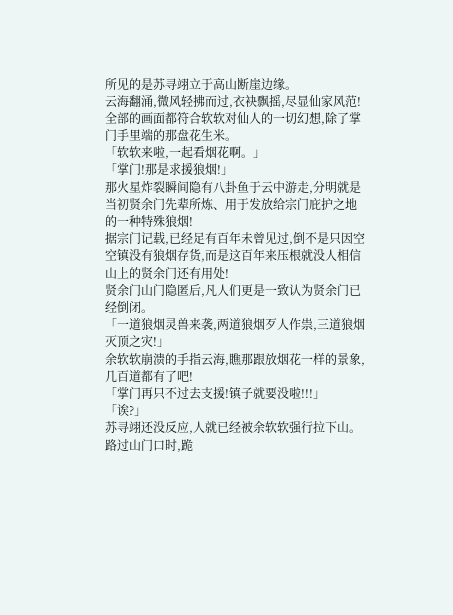所见的是苏寻翊立于高山断崖边缘。
云海翻涌,微风轻拂而过,衣袂飘摇,尽显仙家风范!
全部的画面都符合软软对仙人的一切幻想,除了掌门手里端的那盘花生米。
「软软来啦,一起看烟花啊。」
「掌门!那是求援狼烟!」
那火星炸裂瞬间隐有八卦鱼于云中游走,分明就是当初贤余门先辈所炼、用于发放给宗门庇护之地的一种特殊狼烟!
据宗门记载,已经足有百年未曾见过,倒不是只因空空镇没有狼烟存货,而是这百年来压根就没人相信山上的贤余门还有用处!
贤余门山门隐匿后,凡人们更是一致认为贤余门已经倒闭。
「一道狼烟灵兽来袭,两道狼烟歹人作祟,三道狼烟灭顶之灾!」
余软软崩溃的手指云海,瞧那跟放烟花一样的景象,几百道都有了吧!
「掌门再只不过去支援!镇子就要没啦!!!」
「诶?」
苏寻翊还没反应,人就已经被余软软强行拉下山。
路过山门口时,跪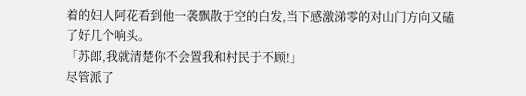着的妇人阿花看到他一袭飘散于空的白发,当下感激涕零的对山门方向又磕了好几个响头。
「苏郎,我就清楚你不会置我和村民于不顾!」
尽管派了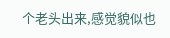个老头出来,感觉貌似也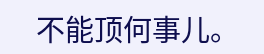不能顶何事儿。